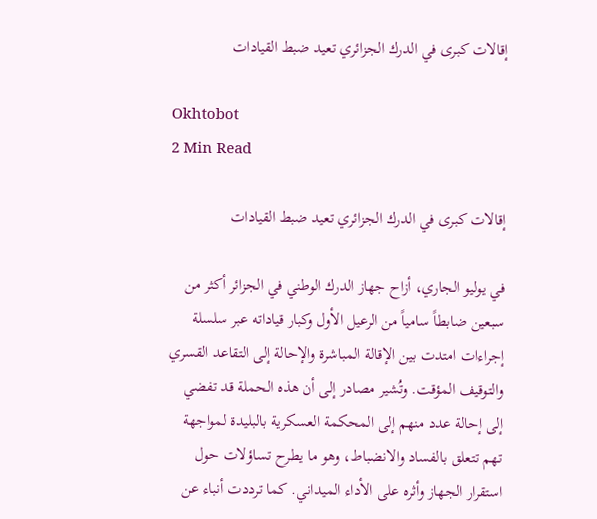إقالات كبرى في الدرك الجزائري تعيد ضبط القيادات

Okhtobot
2 Min Read

إقالات كبرى في الدرك الجزائري تعيد ضبط القيادات

في يوليو الجاري، أزاح جهاز الدرك الوطني في الجزائر أكثر من سبعين ضابطاً سامياً من الرعيل الأول وكبار قياداته عبر سلسلة إجراءات امتدت بين الإقالة المباشرة والإحالة إلى التقاعد القسري والتوقيف المؤقت. وتُشير مصادر إلى أن هذه الحملة قد تفضي إلى إحالة عدد منهم إلى المحكمة العسكرية بالبليدة لمواجهة تهم تتعلق بالفساد والانضباط، وهو ما يطرح تساؤلات حول استقرار الجهاز وأثره على الأداء الميداني. كما ترددت أنباء عن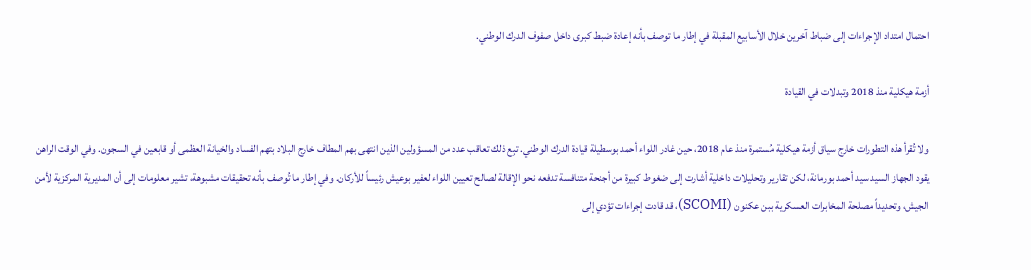احتمال امتداد الإجراءات إلى ضباط آخرين خلال الأسابيع المقبلة في إطار ما توصف بأنه إعادة ضبط كبرى داخل صفوف الدرك الوطني.

أزمة هيكلية منذ 2018 وتبدلات في القيادة

ولا تُقرأ هذه التطورات خارج سياق أزمة هيكلية مُستمرة منذ عام 2018، حين غادر اللواء أحمد بوسطيلة قيادة الدرك الوطني. تبِع ذلك تعاقب عدد من المسؤولين الذين انتهى بهم المطاف خارج البلاد بتهم الفساد والخيانة العظمى أو قابعين في السجون. وفي الوقت الراهن يقود الجهاز السيد سيد أحمد بورمانة، لكن تقارير وتحليلات داخلية أشارت إلى ضغوط كبيرة من أجنحة متنافسة تدفعه نحو الإقالة لصالح تعيين اللواء لعفير بوعيش رئيساً للأركان. وفي إطار ما تُوصف بأنه تحقيقات مشبوهة، تشير معلومات إلى أن المديرية المركزية لأمن الجيش، وتحديداً مصلحة المخابرات العسكرية ببن عكنون (SCOMI)، قد قادت إجراءات تؤدي إلى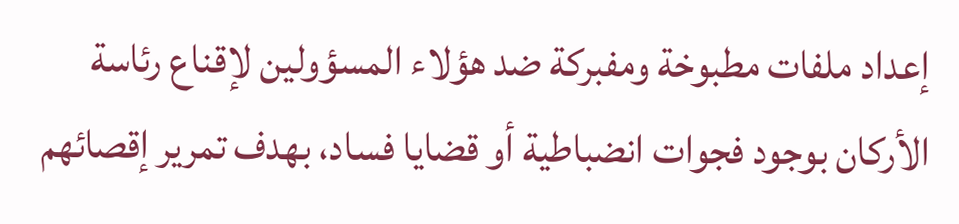إعداد ملفات مطبوخة ومفبركة ضد هؤلاء المسؤولين لإقناع رئاسة الأركان بوجود فجوات انضباطية أو قضايا فساد، بهدف تمرير إقصائهم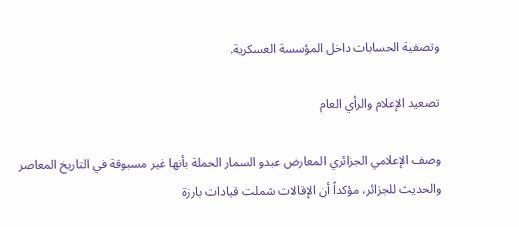وتصفية الحسابات داخل المؤسسة العسكرية.

تصعيد الإعلام والرأي العام

وصف الإعلامي الجزائري المعارض عبدو السمار الحملة بأنها غير مسبوقة في التاريخ المعاصر والحديث للجزائر، مؤكداً أن الإقالات شملت قيادات بارزة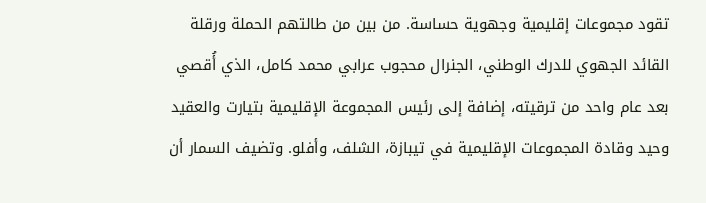تقود مجموعات إقليمية وجهوية حساسة. من بين من طالتهم الحملة ورقلة القائد الجهوي للدرك الوطني، الجنرال محجوب عرابي محمد كامل، الذي أُقصي بعد عام واحد من ترقيته، إضافة إلى رئيس المجموعة الإقليمية بتيارت والعقيد وحيد وقادة المجموعات الإقليمية في تيبازة، الشلف، وأفلو. وتضيف السمار أن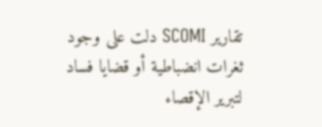تقارير SCOMI دلت على وجود ثغرات انضباطية أو قضايا فساد لتبرير الإقصاء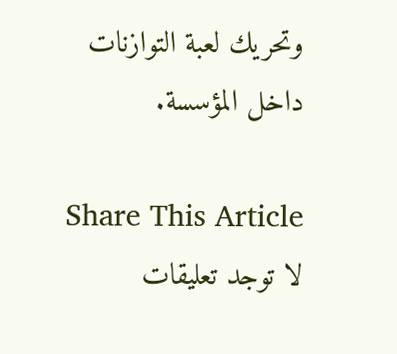وتحريك لعبة التوازنات داخل المؤسسة.

Share This Article
لا توجد تعليقات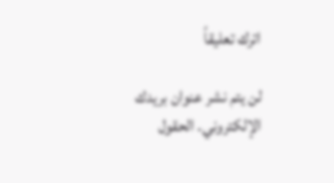اترك تعليقاً

لن يتم نشر عنوان بريدك الإلكتروني. الحقول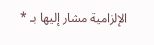الإلزامية مشار إليها بـ *